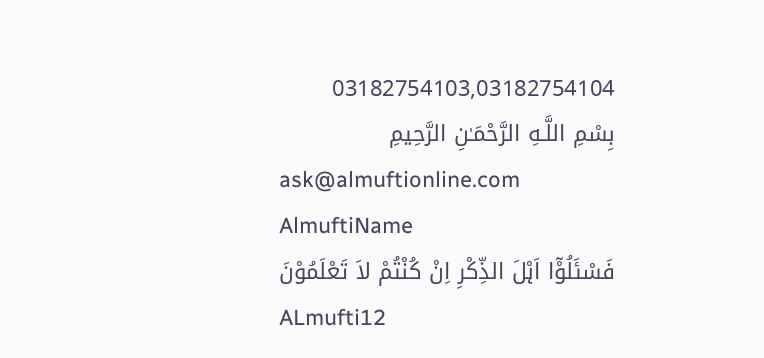03182754103,03182754104
بِسْمِ اللَّـهِ الرَّحْمَـٰنِ الرَّحِيمِ
ask@almuftionline.com
AlmuftiName
فَسْئَلُوْٓا اَہْلَ الذِّکْرِ اِنْ کُنْتُمْ لاَ تَعْلَمُوْنَ
ALmufti12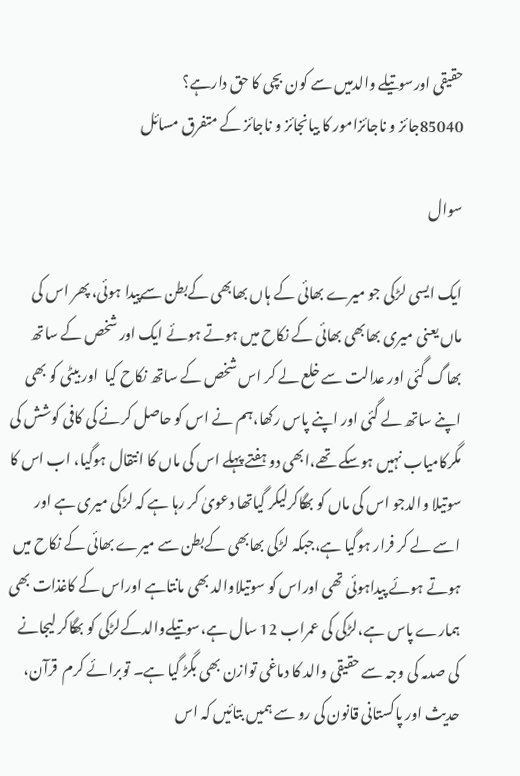حقیقی اورسوتیلے والدمیں سے کون بچی کا حق دارہے؟
85040جائز و ناجائزامور کا بیانجائز و ناجائز کے متفرق مسائل

سوال

ایک ایسی لڑکی جو میرے بھائی کے ہاں بھابھی کےبطن سےپیدا ہوئی، پھر اس کی ماں یعنی میری بھابھی بھائی کے نکاح میں ہوتے ہوئے ایک اور شخص کے ساتھ بھاگ گئی اور عدالت سے خلع لے کر اس شخص کے ساتھ نکاح کیا  اور بیٹی کو بھی اپنے ساتھ لے گئی اور اپنے پاس رکھا،ہم نے اس کو حاصل کرنے کی کافی کوشش کی مگرکامیاب نہیں ہوسکے تھے،ابھی دو ہفتے پہلے اس کی ماں کا انتقال ہوگیا، اب اس کا سوتیلا والدجو اس کی ماں کو بھگاکرلیکر گیاتھا دعویٰ کر رہا ہے کہ لڑکی میری ہے اور اسے لے کر فرار ہوگیا ہے،جبکہ لڑکی بھابھی کےبطن سے میرے بھائی کے نکاح میں ہوتے ہوئے پیداہوئی تھی اوراس کو سوتیلاوالد بھی مانتاہے اوراس کے کاغذات بھی ہمارے پاس ہے،لڑکی کی عمراب 12 سال ہے،سوتیلےوالدکےلڑکی کو بھگاکر لیجانے کی صدمہ کی وجہ سے حقیقی والد کا دماغی توازن بھی بگڑ گیا ہے۔ توبرائے کرم  قرآن، حدیث اور پاکستانی قانون کی رو سے ہمیں بتائیں کہ اس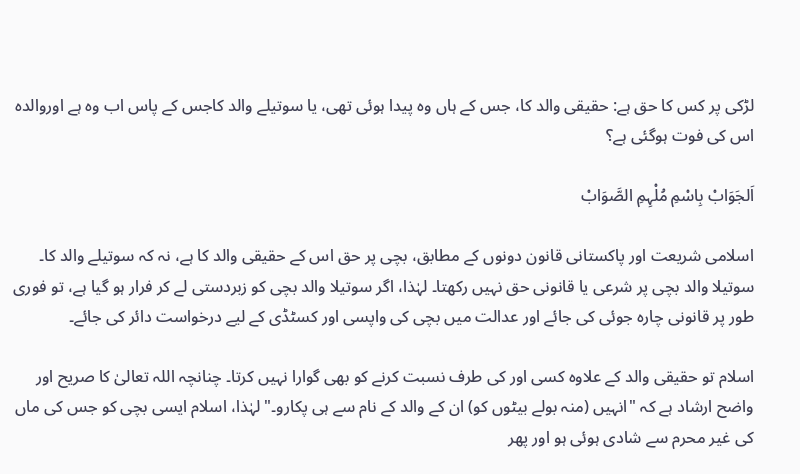لڑکی پر کس کا حق ہے: حقیقی والد کا، جس کے ہاں وہ پیدا ہوئی تھی، یا سوتیلے والد کاجس کے پاس اب وہ ہے اوروالدہ اس کی فوت ہوگئی ہے؟

اَلجَوَابْ بِاسْمِ مُلْہِمِ الصَّوَابْ

اسلامی شریعت اور پاکستانی قانون دونوں کے مطابق، بچی پر حق اس کے حقیقی والد کا ہے، نہ کہ سوتیلے والد کا۔ سوتیلا والد بچی پر شرعی یا قانونی حق نہیں رکھتا۔ لہٰذا، اگر سوتیلا والد بچی کو زبردستی لے کر فرار ہو گیا ہے، تو فوری طور پر قانونی چارہ جوئی کی جائے اور عدالت میں بچی کی واپسی اور کسٹڈی کے لیے درخواست دائر کی جائے۔

اسلام تو حقیقی والد کے علاوہ کسی اور کی طرف نسبت کرنے کو بھی گوارا نہیں کرتا۔ چنانچہ اللہ تعالیٰ کا صریح اور واضح ارشاد ہے کہ "انہیں (منہ بولے بیٹوں کو) ان کے والد کے نام سے ہی پکارو۔" لہٰذا، اسلام ایسی بچی کو جس کی ماں کی غیر محرم سے شادی ہوئی ہو اور پھر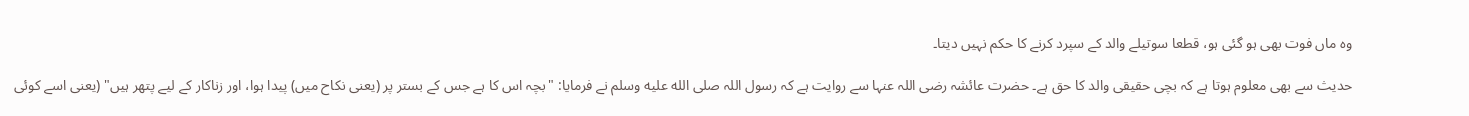وہ ماں فوت بھی ہو گئی ہو، قطعا سوتیلے والد کے سپرد کرنے کا حکم نہیں دیتا۔

حدیث سے بھی معلوم ہوتا ہے کہ بچی حقیقی والد کا حق ہے۔ حضرت عائشہ رضی اللہ عنہا سے روایت ہے کہ رسول اللہ صلى الله عليه وسلم نے فرمایا: "بچہ اس کا ہے جس کے بستر پر (یعنی نکاح میں) پیدا ہوا، اور زناکار کے لیے پتھر ہیں" (یعنی اسے کوئی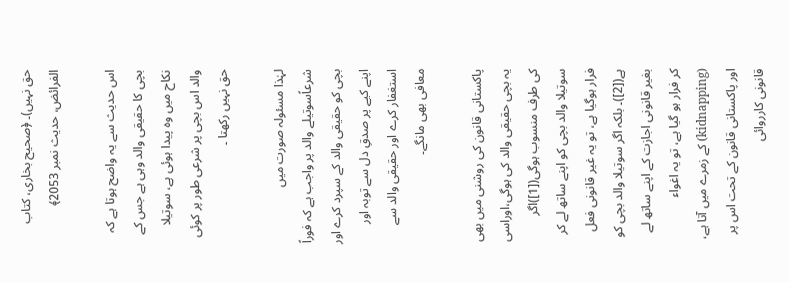حق نہیں)۔ ﴿صحیح بخاری، کتاب الفرائض، حدیث نمبر 2053﴾

اس حدیث سے یہ واضح ہوتا ہے کہ بچی کا حقیقی والد وہی ہے جس کے نکاح میں وہ پیدا ہوئی ہے، سوتیلا والد اس بچی پر شرعی طور پر کوئی حق نہیں رکھتا ۔

لہٰذا مسئولہ صورت میں شرعاًسوتیلے والد پر واجب ہے کہ فوراً بچی کو حقیقی والد کے سپرد کرے اور اپنے کیے پر صدقِ دل سے توبہ اور استغفار کرے اور حقیقی والد سے معافی بھی مانگے۔

پاکستانی قانون کی روشنی میں بھی یہ بچی حقیقی والد کی ہوگی،اوراسی کی طرف منسوب ہوگی([1])اگر سوتیلا والد بچی کو اپنے ساتھ لے کر فرار ہوگیا ہے، تو یہ غیر قانونی فعل ہے([2])۔ بلکہ اگر سوتیلا والد بچی کو بغیر قانونی اجازت کے اپنے ساتھ لے کر فرار ہو گیا ہے، تو یہ اغواء (kidnapping) کے زمرے میں آتا ہے، اور پاکستانی قانون کے تحت اس پر قانونی کارروائی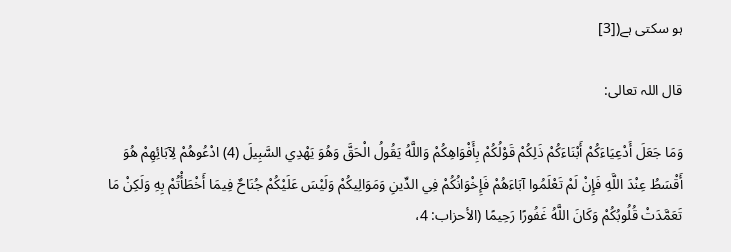ہو سکتی ہے([3]

قال اللہ تعالی:

وَمَا جَعَلَ أَدْعِيَاءَكُمْ أَبْنَاءَكُمْ ذَلِكُمْ قَوْلُكُمْ بِأَفْوَاهِكُمْ وَاللَّهُ يَقُولُ الْحَقَّ وَهُوَ يَهْدِي السَّبِيلَ (4) ادْعُوهُمْ لِآبَائِهِمْ هُوَ أَقْسَطُ عِنْدَ اللَّهِ فَإِنْ لَمْ تَعْلَمُوا آبَاءَهُمْ فَإِخْوَانُكُمْ فِي الدِّينِ وَمَوَالِيكُمْ وَلَيْسَ عَلَيْكُمْ جُنَاحٌ فِيمَا أَخْطَأْتُمْ بِهِ وَلَكِنْ مَا تَعَمَّدَتْ قُلُوبُكُمْ وَكَانَ اللَّهُ غَفُورًا رَحِيمًا (الأحزاب: 4،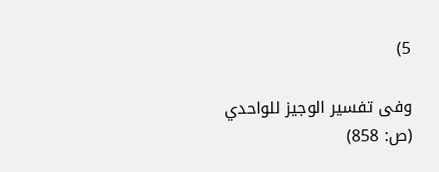5)

وفی تفسیر الوجيز للواحدي (ص: 858)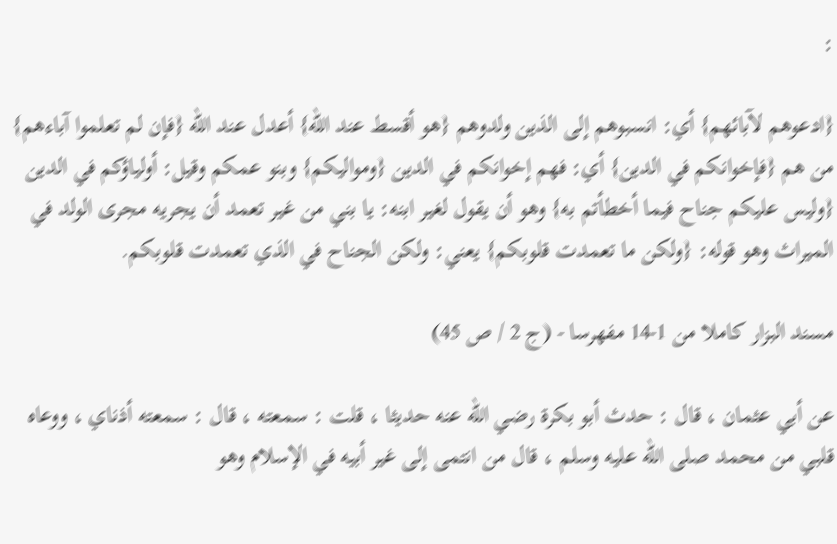:

{ادعوهم لآبائهم} أي: انسبوهم إلى الذين ولدوهم {هو أقسط عند الله} أعدل عند الله {فإن لم تعلموا آباءهم} من هم {فإخوانكم في الدين} أي: فهم إخوانكم في الدين {ومواليكم} وبنو عمكم وقيل: أولياؤكم في الدين {وليس عليكم جناح فيما أخطأتم به} وهو أن يقول لغير ابنه: يا بني من غير تعمد أن يجريه مجرى الولد في الميراث وهو قوله: {ولكن ما تعمدت قلوبكم} يعني: ولكن الجناح في الذي تعمدت قلوبكم.

مسند البزار كاملا من 1-14 مفهرسا - (ج 2 / ص 45)

عن أبي عثمان ، قال : حدث أبو بكرة رضي الله عنه حديثا ، قلت : سمعته ، قال : سمعته أذناي ، ووعاه قلبي من محمد صلى الله عليه وسلم ، قال من انتمى إلى غير أبيه في الإسلام وهو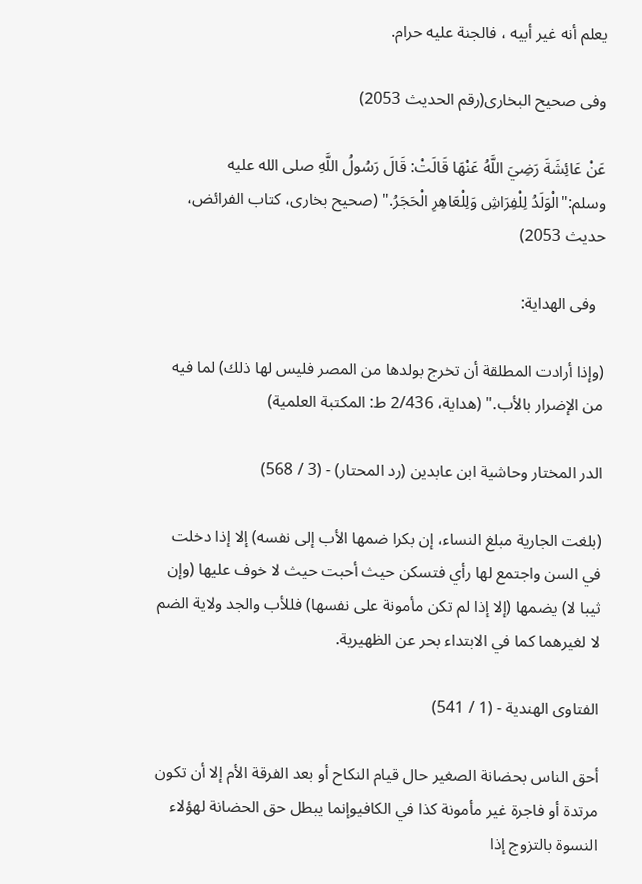يعلم أنه غير أبيه ، فالجنة عليه حرام.

وفی صحیح البخاری(رقم الحدیث 2053)

عَنْ عَائِشَةَ رَضِيَ اللَّهُ عَنْهَا قَالَتْ: قَالَ رَسُولُ اللَّهِ صلى الله عليه وسلم:"الْوَلَدُ لِلْفِرَاشِ وَلِلْعَاهِرِ الْحَجَرُ." (صحیح بخاری، کتاب الفرائض، حدیث 2053)

  وفی الھدایة:

(وإذا أرادت المطلقة أن تخرج بولدها من المصر فليس لها ذلك) لما فيه من الإضرار بالأب." (هداية، 2/436 ط: المكتبة العلمية)

الدر المختار وحاشية ابن عابدين (رد المحتار) - (3 / 568)

(بلغت الجارية مبلغ النساء، إن بكرا ضمها الأب إلى نفسه) إلا إذا دخلت في السن واجتمع لها رأي فتسكن حيث أحبت حيث لا خوف عليها (وإن ثيبا لا) يضمها (إلا إذا لم تكن مأمونة على نفسها) فللأب والجد ولاية الضم لا لغيرهما كما في الابتداء بحر عن الظهيرية.

الفتاوى الهندية - (1 / 541)

أحق الناس بحضانة الصغير حال قيام النكاح أو بعد الفرقة الأم إلا أن تكون مرتدة أو فاجرة غير مأمونة كذا في الكافيوإنما يبطل حق الحضانة لهؤلاء النسوة بالتزوج إذا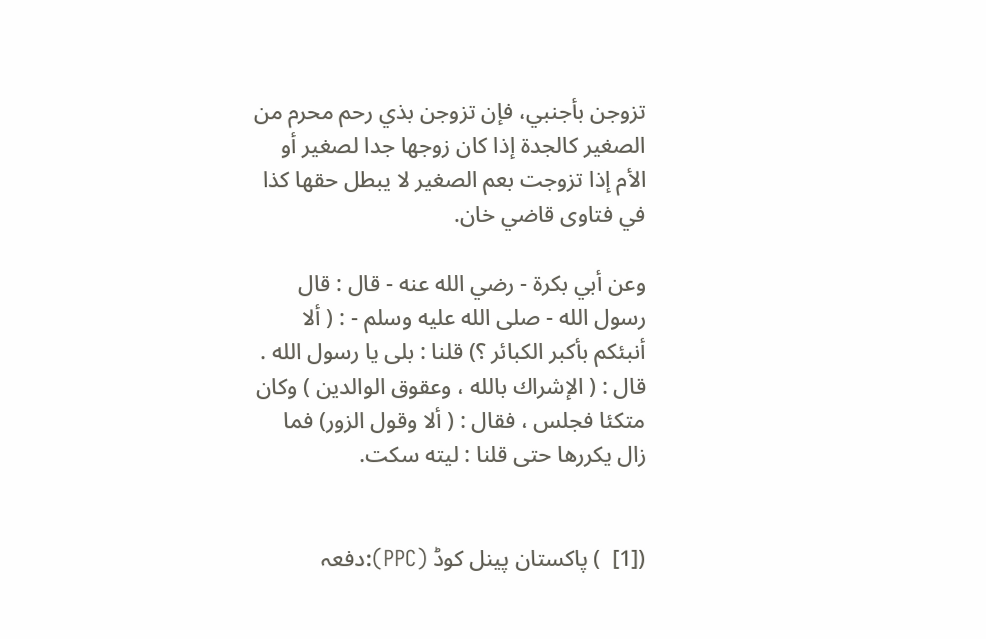تزوجن بأجنبي، فإن تزوجن بذي رحم محرم من الصغير كالجدة إذا كان زوجها جدا لصغير أو الأم إذا تزوجت بعم الصغير لا يبطل حقها كذا في فتاوى قاضي خان.

وعن أبي بكرة - رضي الله عنه - قال : قال رسول الله - صلى الله عليه وسلم - : ( ألا أنبئكم بأكبر الكبائر ؟) قلنا : بلى يا رسول الله . قال : ( الإشراك بالله ، وعقوق الوالدين ) وكان متكئا فجلس ، فقال : ( ألا وقول الزور) فما زال يكررها حتى قلنا : ليته سكت.


([1]  ) پاکستان پینل کوڈ (PPC):دفعہ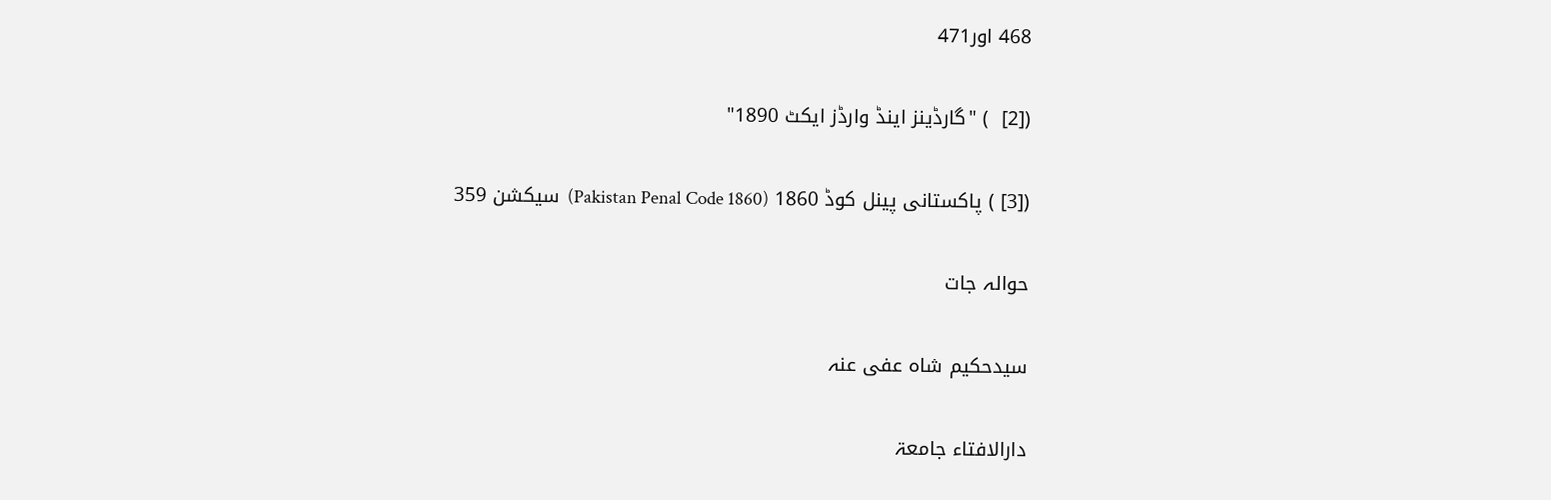468 اور471

([2]  ) "گارڈینز اینڈ وارڈز ایکٹ 1890"

([3] ) پاکستانی پینل کوڈ 1860 (Pakistan Penal Code 1860)  سیکشن 359

حوالہ جات

سیدحکیم شاہ عفی عنہ

دارالافتاء جامعۃ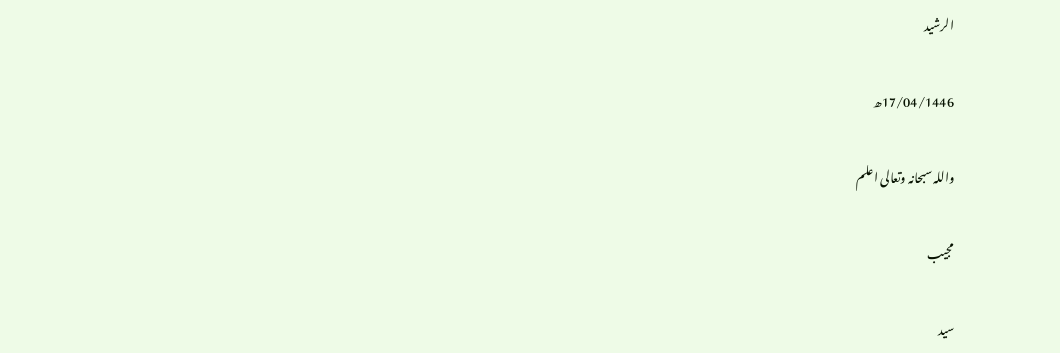الرشید

17/04/1446ھ

واللہ سبحانہ وتعالی اعلم

مجیب

سید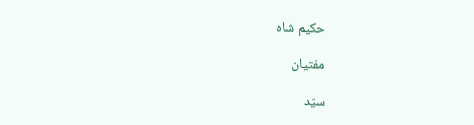حکیم شاہ

مفتیان

سیّد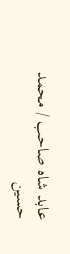عابد شاہ صاحب / محمد حسین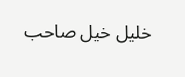خلیل خیل صاحب